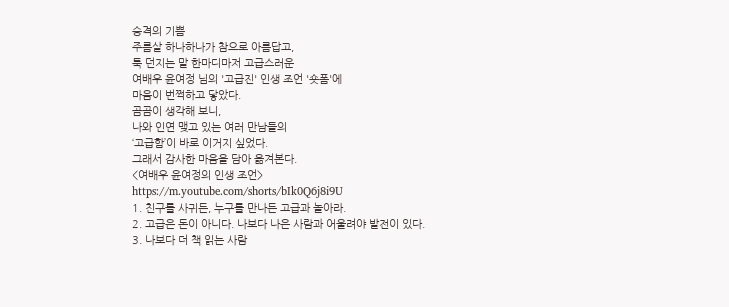승격의 기쁨
주름살 하나하나가 참으로 아름답고,
툭 던지는 말 한마디마저 고급스러운
여배우 윤여정 님의 '고급진' 인생 조언 '숏폼'에
마음이 번쩍하고 닿았다.
곰곰이 생각해 보니,
나와 인연 맺고 있는 여러 만남들의
‘고급함’이 바로 이거지 싶었다.
그래서 감사한 마음을 담아 옮겨본다.
<여배우 윤여정의 인생 조언>
https://m.youtube.com/shorts/bIk0Q6j8i9U
1. 친구를 사귀든, 누구를 만나든 고급과 놀아라.
2. 고급은 돈이 아니다. 나보다 나은 사람과 어울려야 발전이 있다.
3. 나보다 더 책 읽는 사람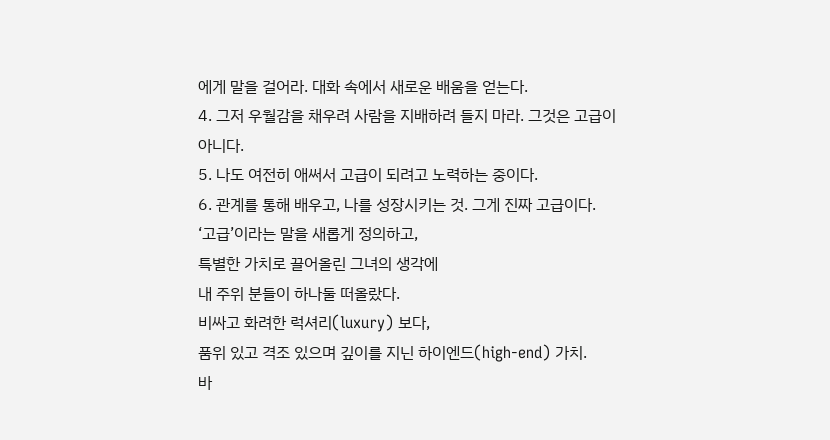에게 말을 걸어라. 대화 속에서 새로운 배움을 얻는다.
4. 그저 우월감을 채우려 사람을 지배하려 들지 마라. 그것은 고급이 아니다.
5. 나도 여전히 애써서 고급이 되려고 노력하는 중이다.
6. 관계를 통해 배우고, 나를 성장시키는 것. 그게 진짜 고급이다.
‘고급’이라는 말을 새롭게 정의하고,
특별한 가치로 끌어올린 그녀의 생각에
내 주위 분들이 하나둘 떠올랐다.
비싸고 화려한 럭셔리(luxury) 보다,
품위 있고 격조 있으며 깊이를 지닌 하이엔드(high-end) 가치.
바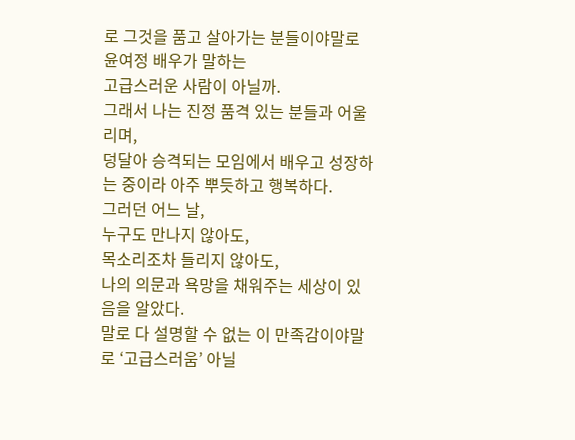로 그것을 품고 살아가는 분들이야말로 윤여정 배우가 말하는
고급스러운 사람이 아닐까.
그래서 나는 진정 품격 있는 분들과 어울리며,
덩달아 승격되는 모임에서 배우고 성장하는 중이라 아주 뿌듯하고 행복하다.
그러던 어느 날,
누구도 만나지 않아도,
목소리조차 들리지 않아도,
나의 의문과 욕망을 채워주는 세상이 있음을 알았다.
말로 다 설명할 수 없는 이 만족감이야말로 ‘고급스러움’ 아닐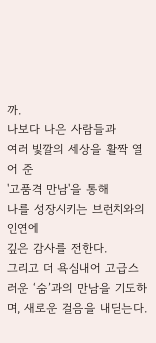까.
나보다 나은 사람들과
여러 빛깔의 세상을 활짝 열어 준
'고품격 만남'을 통해
나를 성장시키는 브런치와의 인연에
깊은 감사를 전한다.
그리고 더 욕심내어 고급스러운 ‘숨’과의 만남을 기도하며, 새로운 걸음을 내딛는다.